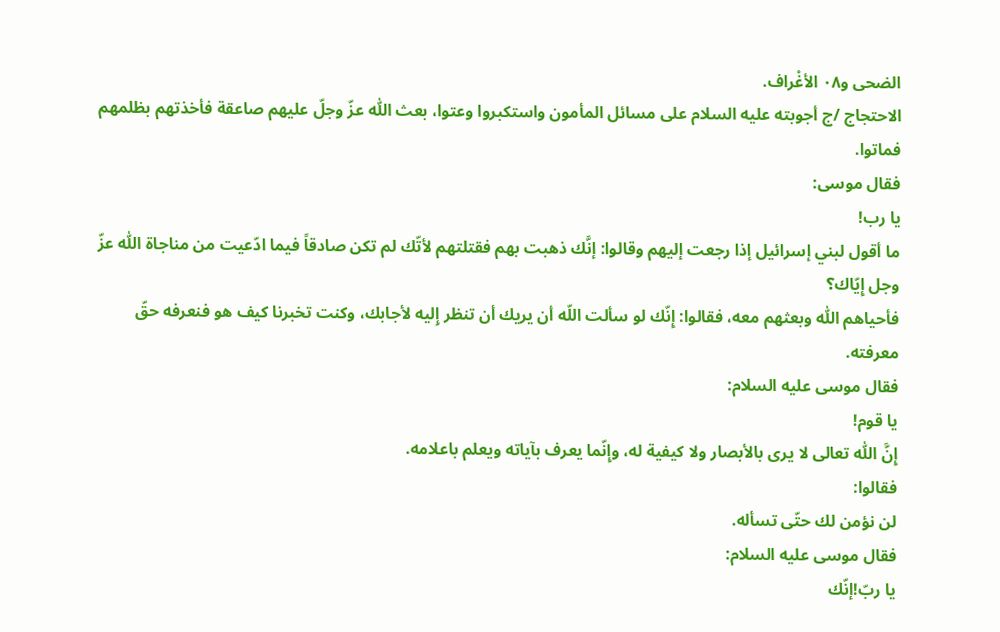الضحى و٠٨ الأغْراف.
الاحتجاج /ج أجوبته عليه السلام على مسائل المأمون واستكبروا وعتوا، بعث اللّٰه عزّ وجلّ عليهم صاعقة فأخذتهم بظلمهم فماتوا.
فقال موسى:
يا رب!
ما أقول لبني إسرائيل إذا رجعت إليهم وقالوا: إنَّك ذهبت بهم فقتلتهم لأتّك لم تكن صادقاً فيما ادّعيت من مناجاة اللّٰه عزّ وجل إِيّاك؟
فأحياهم اللّٰه وبعثهم معه، فقالوا: إِنّك لو سألت اللّه أن يريك أن تنظر إِليه لأجابك، وكنت تخبرنا كيف هو فنعرفه حقّ معرفته.
فقال موسى عليه السلام:
يا قوم!
إِنَّ اللّٰه تعالى لا يرى بالأبصار ولا كيفية له، وإِنّما يعرف بآياته ويعلم باعلامه.
فقالوا:
لن نؤمن لك حتّى تسأله.
فقال موسى عليه السلام:
يا ربّ!إنّك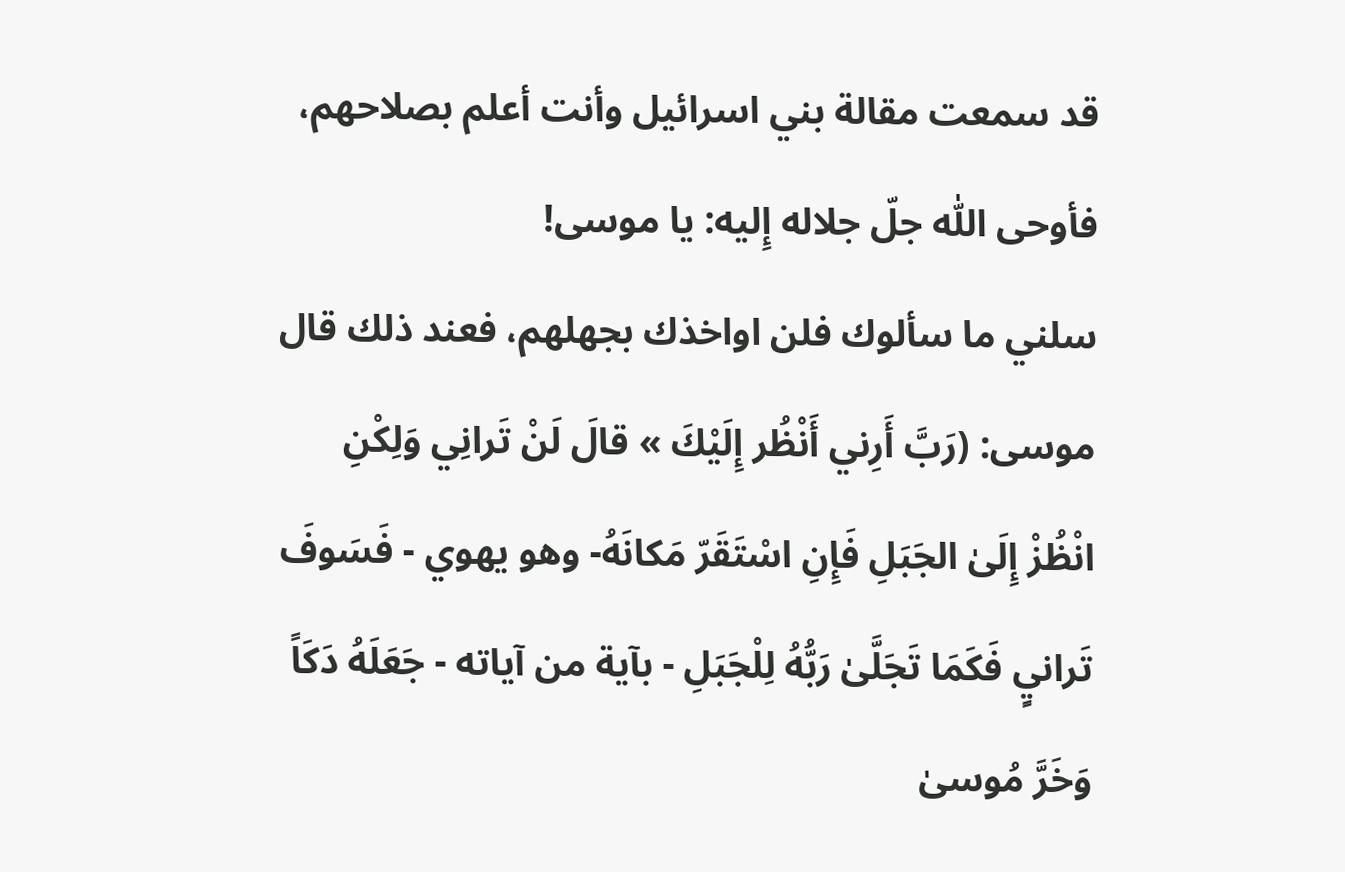قد سمعت مقالة بني اسرائيل وأنت أعلم بصلاحهم، فأوحى اللّٰه جلّ جلاله إِليه: يا موسى!
سلني ما سألوك فلن اواخذك بجهلهم، فعند ذلك قال موسى: (رَبَّ أَرِني أَنْظُر إِلَيْكَ » قالَ لَنْ تَرانِي وَلِكْنِ انْظُزْ إِلَىٰ الجَبَلِ فَإِنِ اسْتَقَرّ مَكانَهُ- وهو يهوي - فَسَوفَ تَرانيٍ فَكَمَا تَجَلَّىٰ رَبُّهُ لِلْجَبَلِ - بآية من آياته - جَعَلَهُ دَكَاً وَخَرَّ مُوسىٰ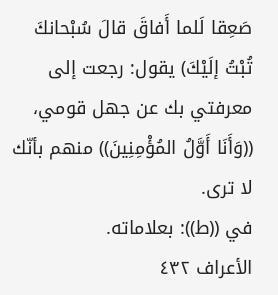صَعِقا لَلما أَفاقَ قالَ سُبْحانكَ تُبْتُ إلَيْكَ) يقول: رجعت إلى معرفتي بك عن جهل قومي، ((وَأَنَا أَوَّلُ المُؤْمِنِينَ)) منهم بأنّك لا ترى.
في ((ط)): بعلاماته.
الأعراف ٤٣٢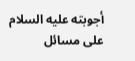أجوبته عليه السلام على مسائل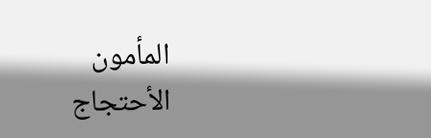المأمون
الأحتجاج